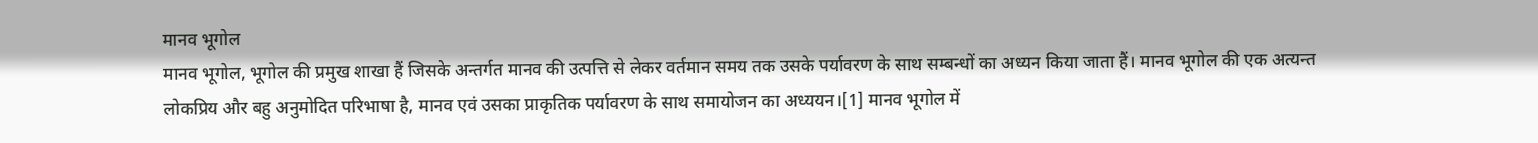मानव भूगोल
मानव भूगोल, भूगोल की प्रमुख शाखा हैं जिसके अन्तर्गत मानव की उत्पत्ति से लेकर वर्तमान समय तक उसके पर्यावरण के साथ सम्बन्धों का अध्यन किया जाता हैं। मानव भूगोल की एक अत्यन्त लोकप्रिय और बहु अनुमोदित परिभाषा है, मानव एवं उसका प्राकृतिक पर्यावरण के साथ समायोजन का अध्ययन।[1] मानव भूगोल में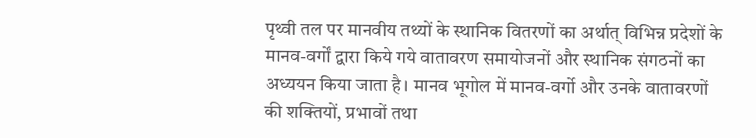पृथ्वी तल पर मानवीय तथ्यों के स्थानिक वितरणों का अर्थात् विभिन्न प्रदेशों के मानव-वर्गों द्वारा किये गये वातावरण समायोजनों और स्थानिक संगठनों का अध्ययन किया जाता है। मानव भूगोल में मानव-वर्गो और उनके वातावरणों की शक्तियों, प्रभावों तथा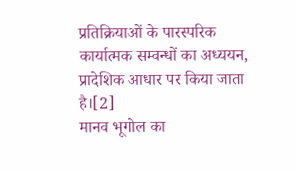प्रतिक्रियाओं के पारस्परिक कार्यात्मक सम्वन्धों का अध्ययन, प्रादेशिक आधार पर किया जाता है।[2]
मानव भूगोल का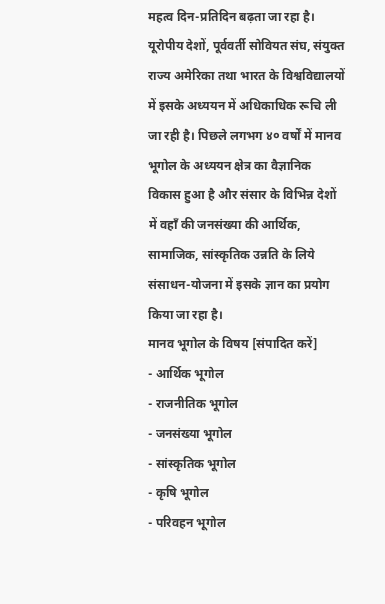महत्व दिन-प्रतिदिन बढ़ता जा रहा है। यूरोपीय देशों, पूर्ववर्ती सोवियत संघ, संयुक्त राज्य अमेरिका तथा भारत के विश्वविद्यालयों में इसके अध्ययन में अधिकाधिक रूचि ली जा रही है। पिछले लगभग ४० वर्षों में मानव भूगोल के अध्ययन क्षेत्र का वैज्ञानिक विकास हुआ है और संसार के विभिन्न देशों में वहाँ की जनसंख्या की आर्थिक, सामाजिक, सांस्कृतिक उन्नति के लिये संसाधन-योजना में इसके ज्ञान का प्रयोग किया जा रहा है।
मानव भूगोल के विषय [संपादित करें]
- आर्थिक भूगोल
- राजनीतिक भूगोल
- जनसंख्या भूगोल
- सांस्कृतिक भूगोल
- कृषि भूगोल
- परिवहन भूगोल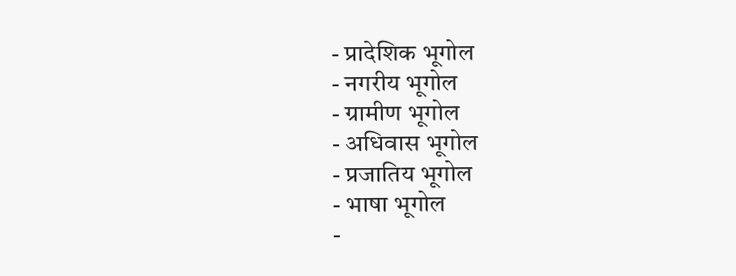- प्रादेशिक भूगोल
- नगरीय भूगोल
- ग्रामीण भूगोल
- अधिवास भूगोल
- प्रजातिय भूगोल
- भाषा भूगोल
-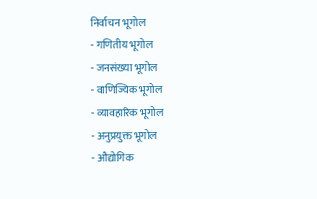निर्वाचन भूगोल
- गणितीय भूगोल
- जनसंख्या भूगोल
- वाणिज्यिक भूगोल
- व्यावहारिक भूगोल
- अनुप्रयुक्त भूगोल
- औद्योगिक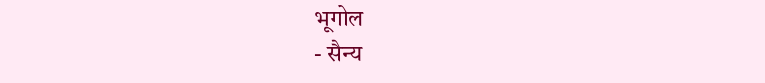भूगोल
- सैन्य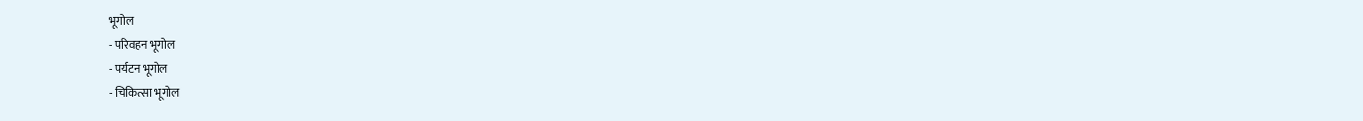भूगोल
- परिवहन भूगोल
- पर्यटन भूगोल
- चिकित्सा भूगोल